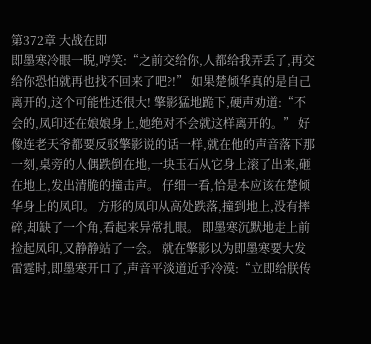第372章 大战在即
即墨寒冷眼一睨,哼笑:“之前交给你,人都给我弄丢了,再交给你恐怕就再也找不回来了吧?!” 如果楚倾华真的是自己离开的,这个可能性还很大! 擎影猛地跪下,硬声劝道:“不会的,凤印还在娘娘身上,她绝对不会就这样离开的。” 好像连老天爷都要反驳擎影说的话一样,就在他的声音落下那一刻,桌旁的人偶跌倒在地,一块玉石从它身上滚了出来,砸在地上,发出清脆的撞击声。 仔细一看,恰是本应该在楚倾华身上的凤印。 方形的凤印从高处跌落,撞到地上,没有摔碎,却缺了一个角,看起来异常扎眼。 即墨寒沉默地走上前捡起凤印,又静静站了一会。 就在擎影以为即墨寒要大发雷霆时,即墨寒开口了,声音平淡道近乎冷漠:“立即给朕传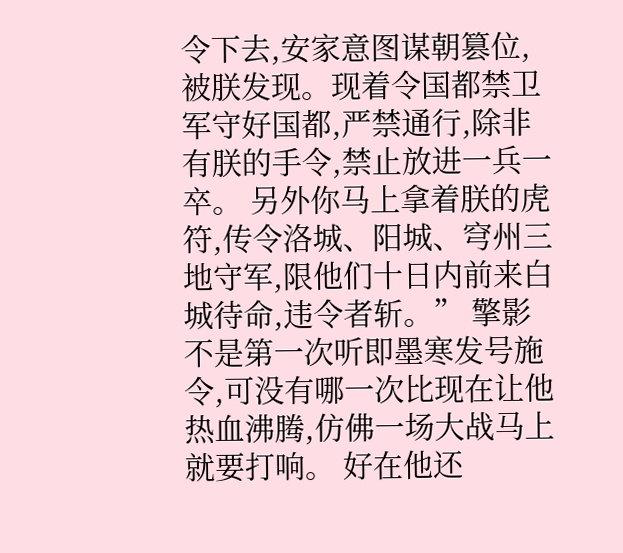令下去,安家意图谋朝篡位,被朕发现。现着令国都禁卫军守好国都,严禁通行,除非有朕的手令,禁止放进一兵一卒。 另外你马上拿着朕的虎符,传令洛城、阳城、穹州三地守军,限他们十日内前来白城待命,违令者斩。” 擎影不是第一次听即墨寒发号施令,可没有哪一次比现在让他热血沸腾,仿佛一场大战马上就要打响。 好在他还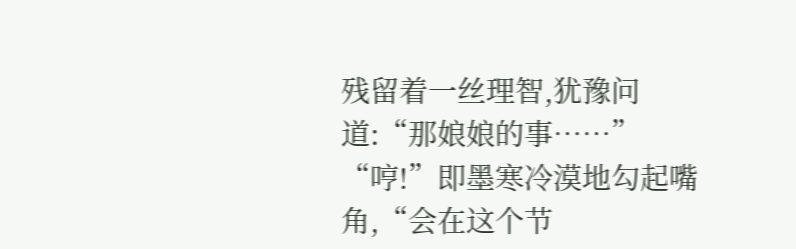残留着一丝理智,犹豫问道:“那娘娘的事……” “哼!”即墨寒冷漠地勾起嘴角,“会在这个节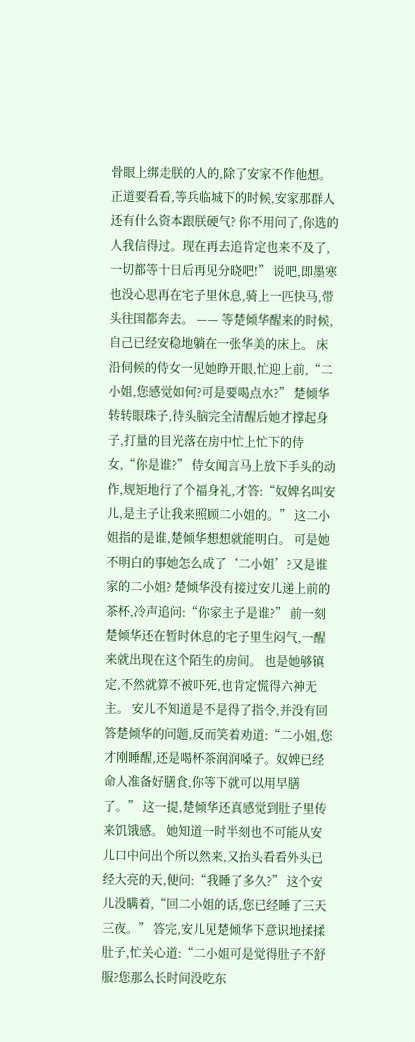骨眼上绑走朕的人的,除了安家不作他想。正道要看看,等兵临城下的时候,安家那群人还有什么资本跟朕硬气? 你不用问了,你选的人我信得过。现在再去追肯定也来不及了,一切都等十日后再见分晓吧!” 说吧,即墨寒也没心思再在宅子里休息,骑上一匹快马,带头往国都奔去。 —— 等楚倾华醒来的时候,自己已经安稳地躺在一张华美的床上。 床沿伺候的侍女一见她睁开眼,忙迎上前,“二小姐,您感觉如何?可是要喝点水?” 楚倾华转转眼珠子,待头脑完全清醒后她才撑起身子,打量的目光落在房中忙上忙下的侍女,“你是谁?” 侍女闻言马上放下手头的动作,规矩地行了个福身礼,才答:“奴婢名叫安儿,是主子让我来照顾二小姐的。” 这二小姐指的是谁,楚倾华想想就能明白。 可是她不明白的事她怎么成了‘二小姐’?又是谁家的二小姐? 楚倾华没有接过安儿递上前的茶杯,冷声追问:“你家主子是谁?” 前一刻楚倾华还在暂时休息的宅子里生闷气,一醒来就出现在这个陌生的房间。 也是她够镇定,不然就算不被吓死,也肯定慌得六神无主。 安儿不知道是不是得了指令,并没有回答楚倾华的问题,反而笑着劝道:“二小姐,您才刚睡醒,还是喝杯茶润润嗓子。奴婢已经命人准备好膳食,你等下就可以用早膳了。” 这一提,楚倾华还真感觉到肚子里传来饥饿感。 她知道一时半刻也不可能从安儿口中问出个所以然来,又抬头看看外头已经大亮的天,便问:“我睡了多久?” 这个安儿没瞒着,“回二小姐的话,您已经睡了三天三夜。” 答完,安儿见楚倾华下意识地揉揉肚子,忙关心道:“二小姐可是觉得肚子不舒服?您那么长时间没吃东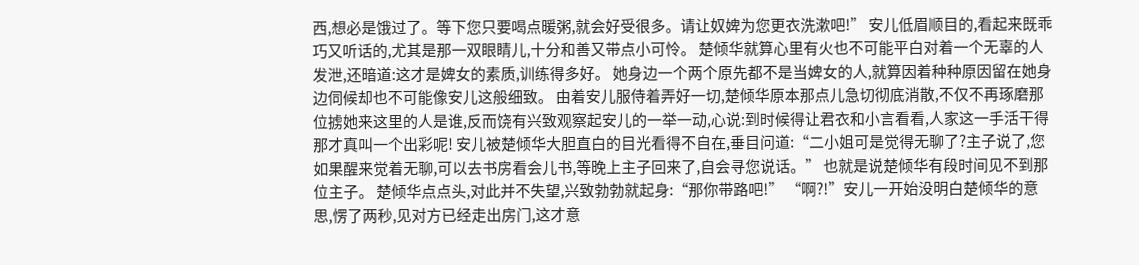西,想必是饿过了。等下您只要喝点暖粥,就会好受很多。请让奴婢为您更衣洗漱吧!” 安儿低眉顺目的,看起来既乖巧又听话的,尤其是那一双眼睛儿,十分和善又带点小可怜。 楚倾华就算心里有火也不可能平白对着一个无辜的人发泄,还暗道:这才是婢女的素质,训练得多好。 她身边一个两个原先都不是当婢女的人,就算因着种种原因留在她身边伺候却也不可能像安儿这般细致。 由着安儿服侍着弄好一切,楚倾华原本那点儿急切彻底消散,不仅不再琢磨那位掳她来这里的人是谁,反而饶有兴致观察起安儿的一举一动,心说:到时候得让君衣和小言看看,人家这一手活干得那才真叫一个出彩呢! 安儿被楚倾华大胆直白的目光看得不自在,垂目问道:“二小姐可是觉得无聊了?主子说了,您如果醒来觉着无聊,可以去书房看会儿书,等晚上主子回来了,自会寻您说话。” 也就是说楚倾华有段时间见不到那位主子。 楚倾华点点头,对此并不失望,兴致勃勃就起身:“那你带路吧!” “啊?!”安儿一开始没明白楚倾华的意思,愣了两秒,见对方已经走出房门,这才意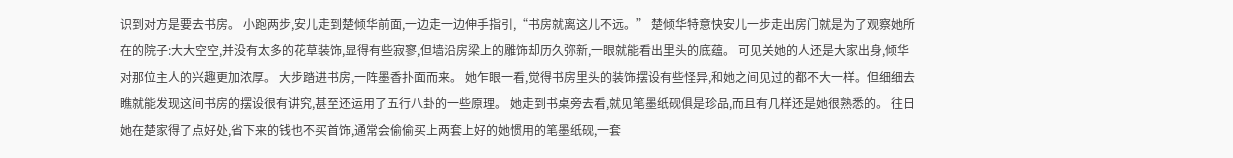识到对方是要去书房。 小跑两步,安儿走到楚倾华前面,一边走一边伸手指引,“书房就离这儿不远。” 楚倾华特意快安儿一步走出房门就是为了观察她所在的院子:大大空空,并没有太多的花草装饰,显得有些寂寥,但墙沿房梁上的雕饰却历久弥新,一眼就能看出里头的底蕴。 可见关她的人还是大家出身,倾华对那位主人的兴趣更加浓厚。 大步踏进书房,一阵墨香扑面而来。 她乍眼一看,觉得书房里头的装饰摆设有些怪异,和她之间见过的都不大一样。但细细去瞧就能发现这间书房的摆设很有讲究,甚至还运用了五行八卦的一些原理。 她走到书桌旁去看,就见笔墨纸砚俱是珍品,而且有几样还是她很熟悉的。 往日她在楚家得了点好处,省下来的钱也不买首饰,通常会偷偷买上两套上好的她惯用的笔墨纸砚,一套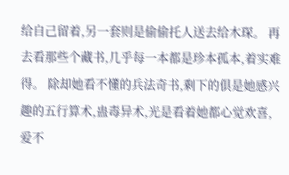给自己留着,另一套则是偷偷托人送去给木琛。 再去看那些个藏书,几乎每一本都是珍本孤本,着实难得。 除却她看不懂的兵法奇书,剩下的俱是她感兴趣的五行算术,蛊毒异术,光是看着她都心觉欢喜,爱不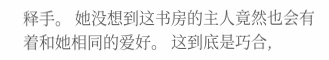释手。 她没想到这书房的主人竟然也会有着和她相同的爱好。 这到底是巧合,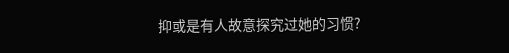抑或是有人故意探究过她的习惯?